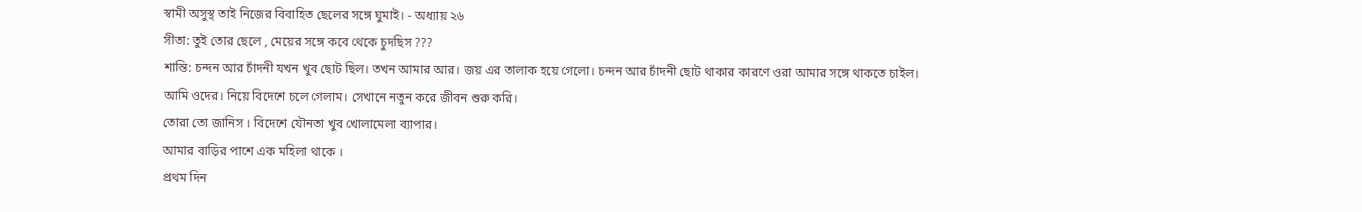স্বামী অসুস্থ তাই নিজের বিবাহিত ছেলের সঙ্গে ঘুমাই। - অধ্যায় ২৬
সীতা: তুই তোর ছেলে , মেয়ের সঙ্গে কবে থেকে চুদছিস ???
শান্তি: চন্দন আর চাঁদনী যখন খুব ছোট ছিল। তখন আমার আর। জয় এর তালাক হয়ে গেলো। চন্দন আর চাঁদনী ছোট থাকার কারণে ওরা আমার সঙ্গে থাকতে চাইল।
আমি ওদের। নিয়ে বিদেশে চলে গেলাম। সেখানে নতুন করে জীবন শুরু করি।
তোরা তো জানিস । বিদেশে যৌনতা খুব খোলামেলা ব্যাপার।
আমার বাড়ির পাশে এক মহিলা থাকে ।
প্রথম দিন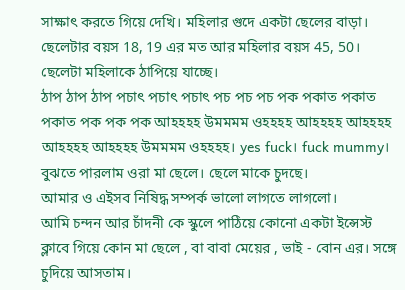সাক্ষাৎ করতে গিয়ে দেখি। মহিলার গুদে একটা ছেলের বাড়া।
ছেলেটার বয়স 18, 19 এর মত আর মহিলার বয়স 45, 50। ছেলেটা মহিলাকে ঠাপিয়ে যাচ্ছে।
ঠাপ ঠাপ ঠাপ পচাৎ পচাৎ পচাৎ পচ পচ পচ পক পকাত পকাত পকাত পক পক পক আহহহহ উমমমম ওহহহহ আহহহহ আহহহহ আহহহহ আহহহহ উমমমম ওহহহহ। yes fuck। fuck mummy।
বুঝতে পারলাম ওরা মা ছেলে। ছেলে মাকে চুদছে।
আমার ও এইসব নিষিদ্ধ সম্পর্ক ভালো লাগতে লাগলো।
আমি চন্দন আর চাঁদনী কে স্কুলে পাঠিয়ে কোনো একটা ইন্সেস্ট ক্লাবে গিয়ে কোন মা ছেলে , বা বাবা মেয়ের , ভাই - বোন এর। সঙ্গে চুদিয়ে আসতাম।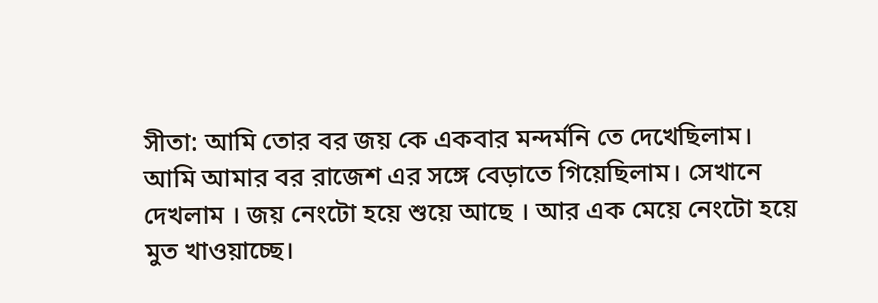সীতা: আমি তোর বর জয় কে একবার মন্দর্মনি তে দেখেছিলাম।
আমি আমার বর রাজেশ এর সঙ্গে বেড়াতে গিয়েছিলাম। সেখানে দেখলাম । জয় নেংটো হয়ে শুয়ে আছে । আর এক মেয়ে নেংটো হয়ে মুত খাওয়াচ্ছে।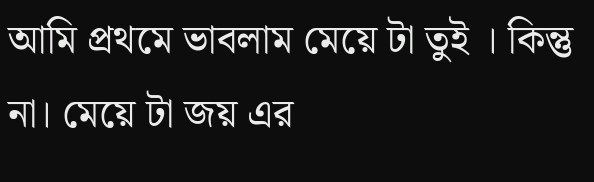আমি প্রথমে ভাবলাম মেয়ে টা তুই । কিন্তু না। মেয়ে টা জয় এর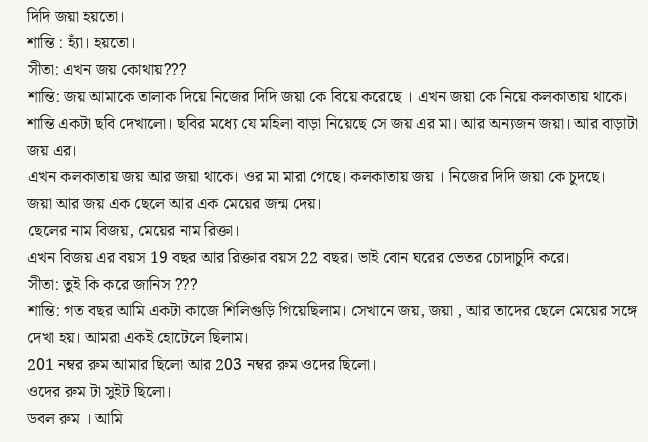দিদি জয়া হয়তো।
শান্তি : হ্যাঁ। হয়তো।
সীতা: এখন জয় কোথায়???
শান্তি: জয় আমাকে তালাক দিয়ে নিজের দিদি জয়া কে বিয়ে করেছে । এখন জয়া কে নিয়ে কলকাতায় থাকে।
শান্তি একটা ছবি দেখালো। ছবির মধ্যে যে মহিলা বাড়া নিয়েছে সে জয় এর মা। আর অন্যজন জয়া। আর বাড়াটা জয় এর।
এখন কলকাতায় জয় আর জয়া থাকে। ওর মা মারা গেছে। কলকাতায় জয় । নিজের দিদি জয়া কে চুদছে।
জয়া আর জয় এক ছেলে আর এক মেয়ের জন্ম দেয়।
ছেলের নাম বিজয়, মেয়ের নাম রিক্তা।
এখন বিজয় এর বয়স 19 বছর আর রিক্তার বয়স 22 বছর। ভাই বোন ঘরের ভেতর চোদাচুদি করে।
সীতা: তুই কি করে জানিস ???
শান্তি: গত বছর আমি একটা কাজে শিলিগুড়ি গিয়েছিলাম। সেখানে জয়, জয়া , আর তাদের ছেলে মেয়ের সঙ্গে দেখা হয়। আমরা একই হোটেলে ছিলাম।
201 নম্বর রুম আমার ছিলো আর 203 নম্বর রুম ওদের ছিলো।
ওদের রুম টা সুইট ছিলো।
ডবল রুম । আমি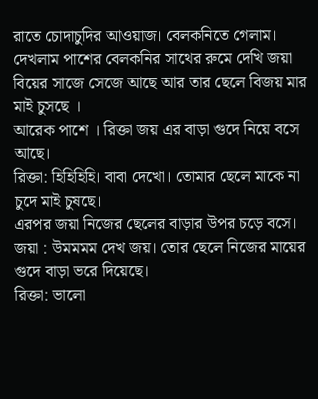রাতে চোদাচুদির আওয়াজ। বেলকনিতে গেলাম। দেখলাম পাশের বেলকনির সাথের রুমে দেখি জয়া বিয়ের সাজে সেজে আছে আর তার ছেলে বিজয় মার মাই চুসছে ।
আরেক পাশে । রিক্তা জয় এর বাড়া গুদে নিয়ে বসে আছে।
রিক্তা: হিহিহিহি। বাবা দেখো। তোমার ছেলে মাকে না চুদে মাই চুষছে।
এরপর জয়া নিজের ছেলের বাড়ার উপর চড়ে বসে।
জয়া : উমমমম দেখ জয়। তোর ছেলে নিজের মায়ের গুদে বাড়া ভরে দিয়েছে।
রিক্তা: ভালো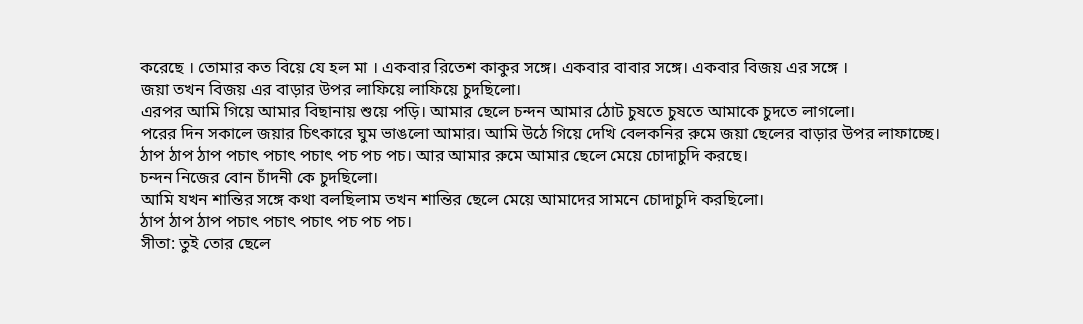করেছে । তোমার কত বিয়ে যে হল মা । একবার রিতেশ কাকুর সঙ্গে। একবার বাবার সঙ্গে। একবার বিজয় এর সঙ্গে ।
জয়া তখন বিজয় এর বাড়ার উপর লাফিয়ে লাফিয়ে চুদছিলো।
এরপর আমি গিয়ে আমার বিছানায় শুয়ে পড়ি। আমার ছেলে চন্দন আমার ঠোট চুষতে চুষতে আমাকে চুদতে লাগলো।
পরের দিন সকালে জয়ার চিৎকারে ঘুম ভাঙলো আমার। আমি উঠে গিয়ে দেখি বেলকনির রুমে জয়া ছেলের বাড়ার উপর লাফাচ্ছে।
ঠাপ ঠাপ ঠাপ পচাৎ পচাৎ পচাৎ পচ পচ পচ। আর আমার রুমে আমার ছেলে মেয়ে চোদাচুদি করছে।
চন্দন নিজের বোন চাঁদনী কে চুদছিলো।
আমি যখন শান্তির সঙ্গে কথা বলছিলাম তখন শান্তির ছেলে মেয়ে আমাদের সামনে চোদাচুদি করছিলো।
ঠাপ ঠাপ ঠাপ পচাৎ পচাৎ পচাৎ পচ পচ পচ।
সীতা: তুই তোর ছেলে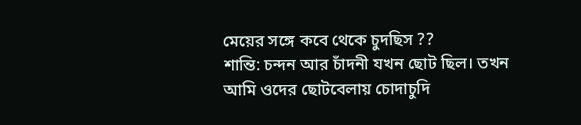মেয়ের সঙ্গে কবে থেকে চুদছিস ??
শান্তি: চন্দন আর চাঁদনী যখন ছোট ছিল। তখন আমি ওদের ছোটবেলায় চোদাচুদি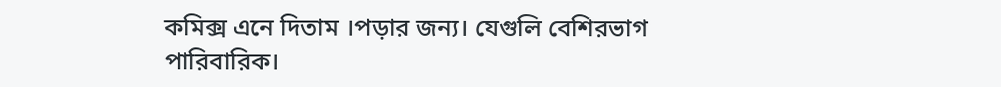কমিক্স এনে দিতাম ।পড়ার জন্য। যেগুলি বেশিরভাগ পারিবারিক।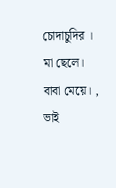চোদাচুদির ।
মা ছেলে। বাবা মেয়ে। , ভাই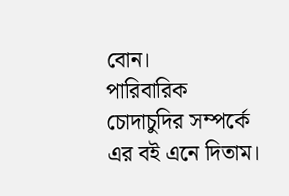বোন।
পারিবারিক চোদাচুদির সম্পর্কে এর বই এনে দিতাম।